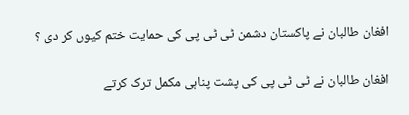افغان طالبان نے پاکستان دشمن ٹی ٹی پی کی حمایت ختم کیوں کر دی ؟

افغان طالبان نے ٹی ٹی پی کی پشت پناہی مکمل ترک کرتے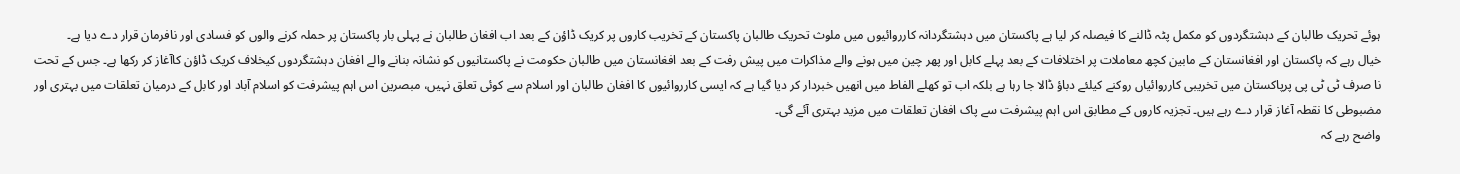ہوئے تحریک طالبان کے دہشتگردوں کو مکمل پٹہ ڈالنے کا فیصلہ کر لیا ہے پاکستان میں دہشتگردانہ کارروائیوں میں ملوث تحریک طالبان پاکستان کے تخریب کاروں پر کریک ڈاؤن کے بعد اب افغان طالبان نے پہلی بار پاکستان پر حملہ کرنے والوں کو فسادی اور نافرمان قرار دے دیا ہے۔
خیال رہے کہ پاکستان اور افغانستان کے مابین کچھ معاملات پر اختلافات کے بعد پہلے کابل اور پھر چین میں ہونے والے مذاکرات میں پیش رفت کے بعد افغانستان میں طالبان حکومت نے پاکستانیوں کو نشانہ بنانے والے افغان دہشتگردوں کیخلاف کریک ڈاؤن کاآغاز کر رکھا ہے۔ جس کے تحت نا صرف ٹی ٹی پی پرپاکستان میں تخریبی کارروائیاں روکنے کیلئے دباؤ ڈالا جا رہا ہے بلکہ اب تو کھلے الفاط میں انھیں خبردار کر دیا گیا ہے کہ ایسی کارروائیوں کا افغان طالبان اور اسلام سے کوئی تعلق نہیں، مبصرین اس اہم پیشرفت کو اسلام آباد اور کابل کے درمیان تعلقات میں بہتری اور مضبوطی کا نقطہ آغاز قرار دے رہے ہیں۔ تجزیہ کاروں کے مطابق اس اہم پیشرفت سے پاک افغان تعلقات میں مزید بہتری آئے گی۔
واضح رہے کہ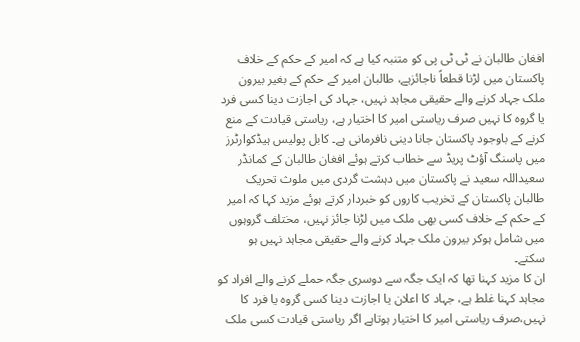افغان طالبان نے ٹی ٹی پی کو متنبہ کیا ہے کہ امیر کے حکم کے خلاف پاکستان میں لڑنا قطعاً ناجائزہے، طالبان امیر کے حکم کے بغیر بیرون ملک جہاد کرنے والے حقیقی مجاہد نہیں، جہاد کی اجازت دینا کسی فرد یا گروہ کا نہیں صرف ریاستی امیر کا اختیار ہے، ریاستی قیادت کے منع کرنے کے باوجود پاکستان جانا دینی نافرمانی ہے۔ کابل پولیس ہیڈکوارٹرز میں پاسنگ آؤٹ پریڈ سے خطاب کرتے ہوئے افغان طالبان کے کمانڈر سعیداللہ سعید نے پاکستان میں دہشت گردی میں ملوث تحریک طالبان پاکستان کے تخریب کاروں کو خبردار کرتے ہوئے مزید کہا کہ امیر کے حکم کے خلاف کسی بھی ملک میں لڑنا جائز نہیں، مختلف گروہوں میں شامل ہوکر بیرون ملک جہاد کرنے والے حقیقی مجاہد نہیں ہو سکتے۔
ان کا مزید کہنا تھا کہ ایک جگہ سے دوسری جگہ حملے کرنے والے افراد کو مجاہد کہنا غلط ہے، جہاد کا اعلان یا اجازت دینا کسی گروہ یا فرد کا نہیں،صرف ریاستی امیر کا اختیار ہوتاہے اگر ریاستی قیادت کسی ملک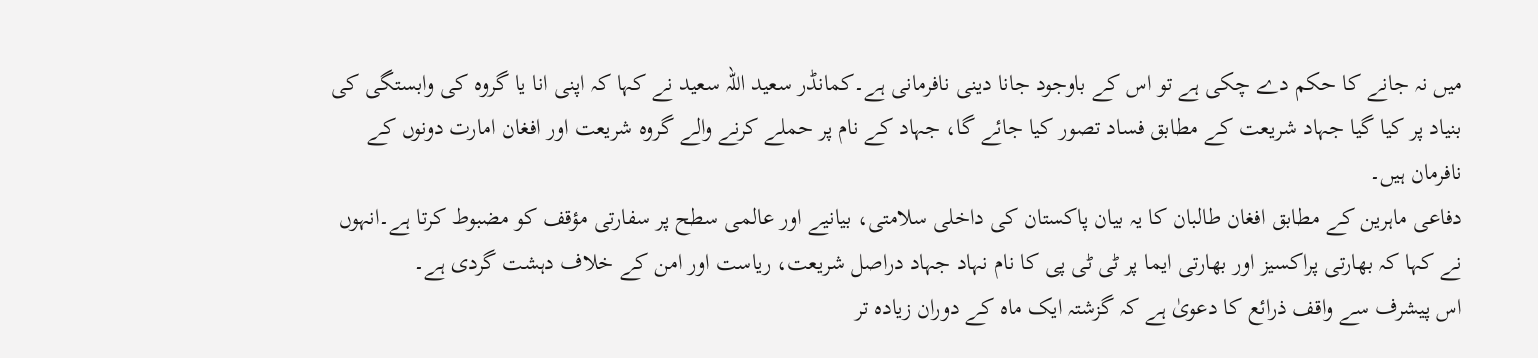میں نہ جانے کا حکم دے چکی ہے تو اس کے باوجود جانا دینی نافرمانی ہے۔کمانڈر سعید اللہ سعید نے کہا کہ اپنی انا یا گروہ کی وابستگی کی بنیاد پر کیا گیا جہاد شریعت کے مطابق فساد تصور کیا جائے گا، جہاد کے نام پر حملے کرنے والے گروہ شریعت اور افغان امارت دونوں کے نافرمان ہیں۔
دفاعی ماہرین کے مطابق افغان طالبان کا یہ بیان پاکستان کی داخلی سلامتی، بیانیے اور عالمی سطح پر سفارتی مؤقف کو مضبوط کرتا ہے۔انہوں نے کہا کہ بھارتی پراکسیز اور بھارتی ایما پر ٹی ٹی پی کا نام نہاد جہاد دراصل شریعت، ریاست اور امن کے خلاف دہشت گردی ہے۔
اس پیشرف سے واقف ذرائع کا دعویٰ ہے کہ گزشتہ ایک ماہ کے دوران زیادہ تر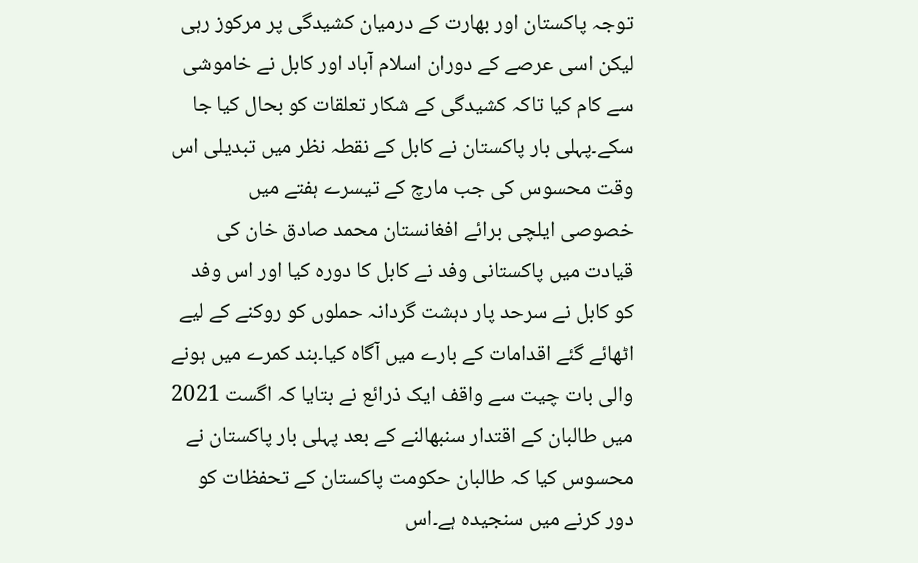توجہ پاکستان اور بھارت کے درمیان کشیدگی پر مرکوز رہی لیکن اسی عرصے کے دوران اسلام آباد اور کابل نے خاموشی سے کام کیا تاکہ کشیدگی کے شکار تعلقات کو بحال کیا جا سکے۔پہلی بار پاکستان نے کابل کے نقطہ نظر میں تبدیلی اس وقت محسوس کی جب مارچ کے تیسرے ہفتے میں خصوصی ایلچی برائے افغانستان محمد صادق خان کی قیادت میں پاکستانی وفد نے کابل کا دورہ کیا اور اس وفد کو کابل نے سرحد پار دہشت گردانہ حملوں کو روکنے کے لیے اٹھائے گئے اقدامات کے بارے میں آگاہ کیا۔بند کمرے میں ہونے والی بات چیت سے واقف ایک ذرائع نے بتایا کہ اگست 2021 میں طالبان کے اقتدار سنبھالنے کے بعد پہلی بار پاکستان نے محسوس کیا کہ طالبان حکومت پاکستان کے تحفظات کو دور کرنے میں سنجیدہ ہے۔اس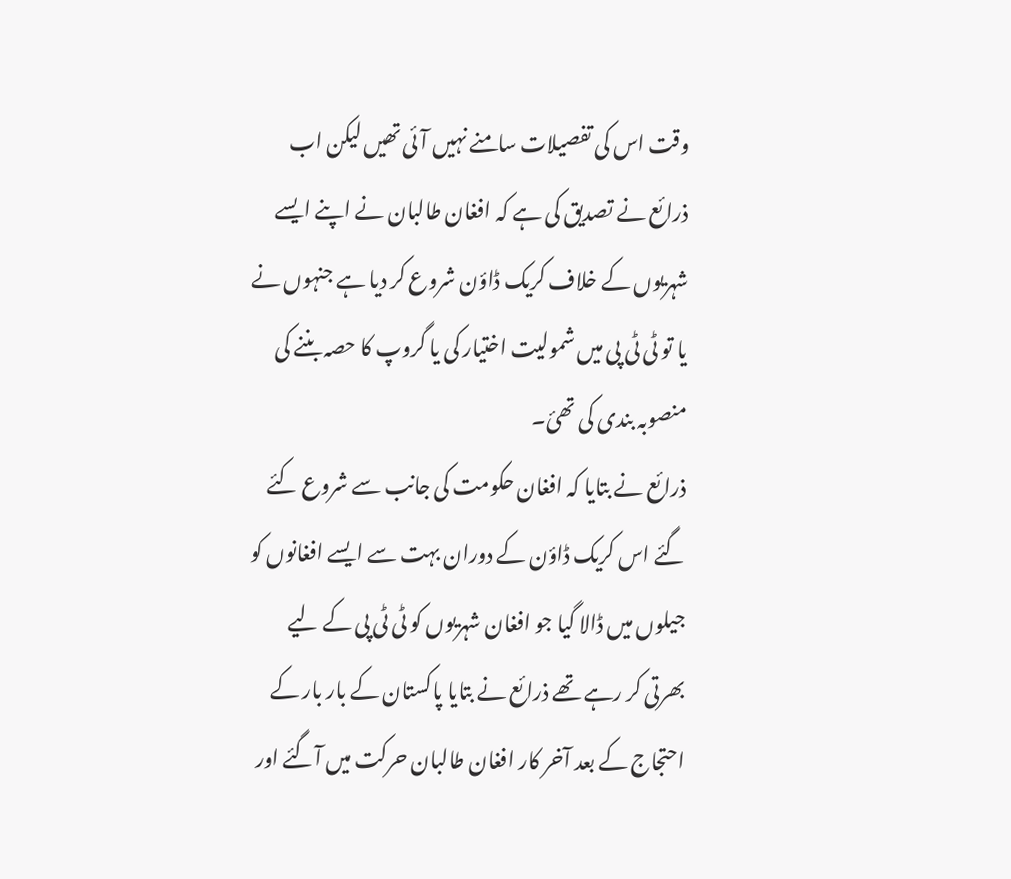وقت اس کی تفصیلات سامنے نہیں آئی تھیں لیکن اب ذرائع نے تصدیق کی ہے کہ افغان طالبان نے اپنے ایسے شہریوں کے خلاف کریک ڈاؤن شروع کر دیا ہے جنہوں نے یا تو ٹی ٹی پی میں شمولیت اختیار کی یا گروپ کا حصہ بننے کی منصوبہ بندی کی تھئ۔
ذرائع نے بتایا کہ افغان حکومت کی جانب سے شروع کئے گئے اس کریک ڈاؤن کے دوران بہت سے ایسے افغانوں کو جیلوں میں ڈالا گیا جو افغان شہریوں کو ٹی ٹی پی کے لیے بھرتی کر رہے تھے ذرائع نے بتایا پاکستان کے بار بار کے احتجاج کے بعد آخر کار افغان طالبان حرکت میں آگئے اور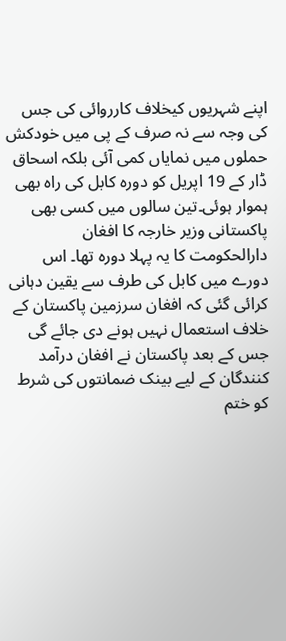اپنے شہریوں کیخلاف کارروائی کی جس کی وجہ سے نہ صرف کے پی میں خودکش حملوں میں نمایاں کمی آئی بلکہ اسحاق ڈار کے 19 اپریل کو دورہ کابل کی راہ بھی ہموار ہوئی۔تین سالوں میں کسی بھی پاکستانی وزیر خارجہ کا افغان دارالحکومت کا یہ پہلا دورہ تھا۔ اس دورے میں کابل کی طرف سے یقین دہانی کرائی گئی کہ افغان سرزمین پاکستان کے خلاف استعمال نہیں ہونے دی جائے گی جس کے بعد پاکستان نے افغان درآمد کنندگان کے لیے بینک ضمانتوں کی شرط کو ختم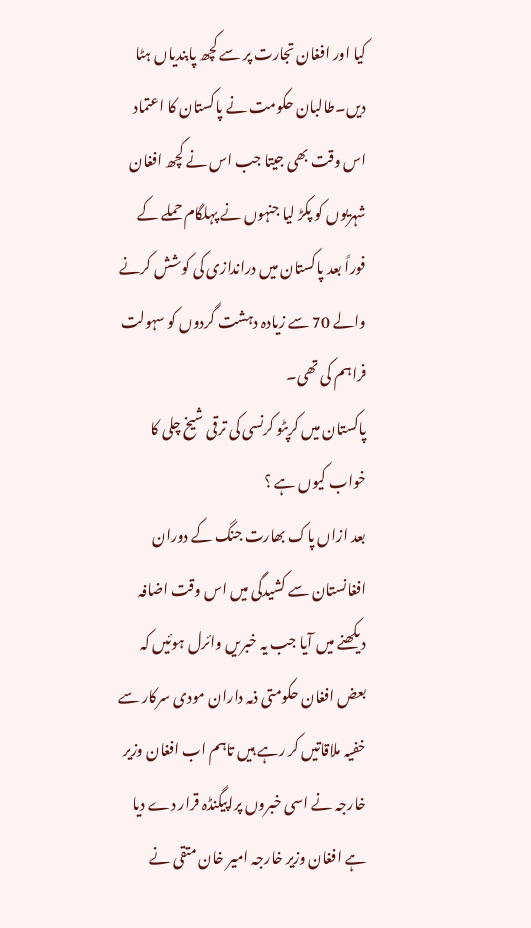کیا اور افغان تجارت پر سے کچھ پابندیاں ہٹا دیں۔طالبان حکومت نے پاکستان کا اعتماد اس وقت بھی جیتا جب اس نے کچھ افغان شہریوں کو پکڑ لیا جنہوں نے پہلگام حملے کے فوراً بعد پاکستان میں دراندازی کی کوشش کرنے والے 70 سے زیادہ دہشت گردوں کو سہولت فراہم کی تھی۔
پاکستان میں کرپٹو کرنسی کی ترقی شیخ چلی کا خواب کیوں ہے ؟
بعد ازاں پاک بھارت جنگ کے دوران افغانستان سے کشیدگی میں اس وقت اضافہ دیکھنے میں آیا جب یہ خبریں وائرل ہوئیں کہ بعض افغان حکومتی ذمہ داران مودی سرکار سے خفیہ ملاقاتیں کر رہے ہیں تاہم اب افغان وزیر خارجہ نے اسی خبروں پراپیگنڈہ قرار دے دیا ہے افغان وزیر خارجہ امیر خان متقی نے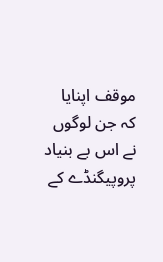موقف اپنایا کہ جن لوگوں نے اس بے بنیاد پروپیگنڈے کے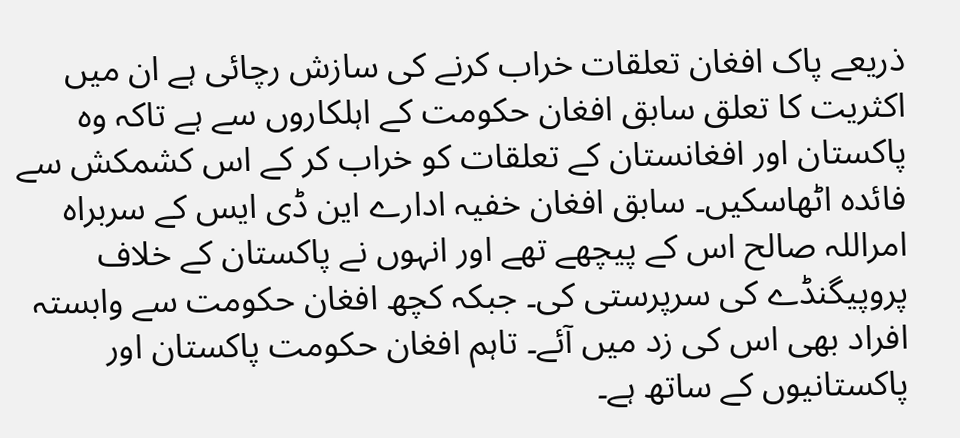ذریعے پاک افغان تعلقات خراب کرنے کی سازش رچائی ہے ان میں اکثریت کا تعلق سابق افغان حکومت کے اہلکاروں سے ہے تاکہ وہ پاکستان اور افغانستان کے تعلقات کو خراب کر کے اس کشمکش سے فائدہ اٹھاسکیں۔ سابق افغان خفیہ ادارے این ڈی ایس کے سربراہ امراللہ صالح اس کے پیچھے تھے اور انہوں نے پاکستان کے خلاف پروپیگنڈے کی سرپرستی کی۔ جبکہ کچھ افغان حکومت سے وابستہ افراد بھی اس کی زد میں آئے۔ تاہم افغان حکومت پاکستان اور پاکستانیوں کے ساتھ ہے۔